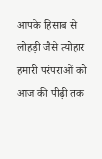आपके हिसाब से लोहड़ी जैसे त्योहार हमारी परंपराओं को आज की पीढ़ी तक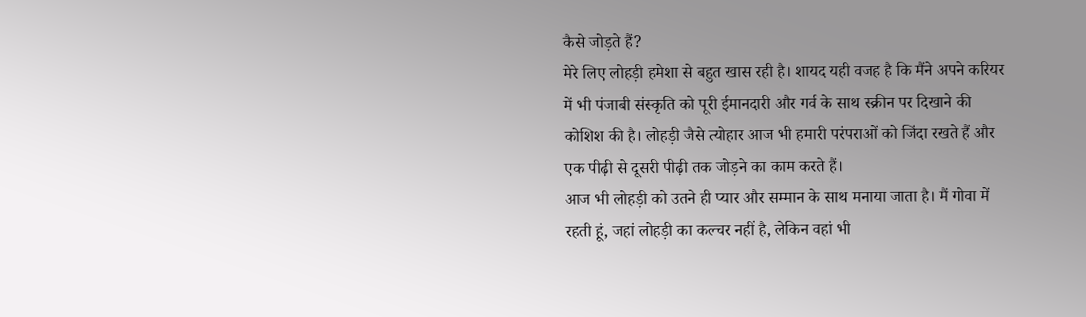कैसे जोड़ते हैं?
मेरे लिए लोहड़ी हमेशा से बहुत खास रही है। शायद यही वजह है कि मैंने अपने करियर में भी पंजाबी संस्कृति को पूरी ईमानदारी और गर्व के साथ स्क्रीन पर दिखाने की कोशिश की है। लोहड़ी जैसे त्योहार आज भी हमारी परंपराओं को जिंदा रखते हैं और एक पीढ़ी से दूसरी पीढ़ी तक जोड़ने का काम करते हैं।
आज भी लोहड़ी को उतने ही प्यार और सम्मान के साथ मनाया जाता है। मैं गोवा में रहती हूं, जहां लोहड़ी का कल्चर नहीं है, लेकिन वहां भी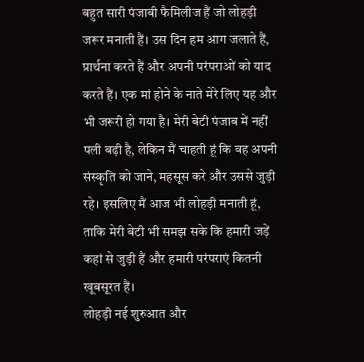बहुत सारी पंजाबी फैमिलीज हैं जो लोहड़ी जरूर मनाती हैं। उस दिन हम आग जलाते हैं, प्रार्थना करते हैं और अपनी परंपराओं को याद करते हैं। एक मां होने के नाते मेरे लिए यह और भी जरूरी हो गया है। मेरी बेटी पंजाब में नहीं पली बढ़ी है, लेकिन मैं चाहती हूं कि वह अपनी संस्कृति को जाने, महसूस करे और उससे जुड़ी रहे। इसलिए मैं आज भी लोहड़ी मनाती हूं, ताकि मेरी बेटी भी समझ सके कि हमारी जड़ें कहां से जुड़ी हैं और हमारी परंपराएं कितनी खूबसूरत हैं।
लोहड़ी नई शुरुआत और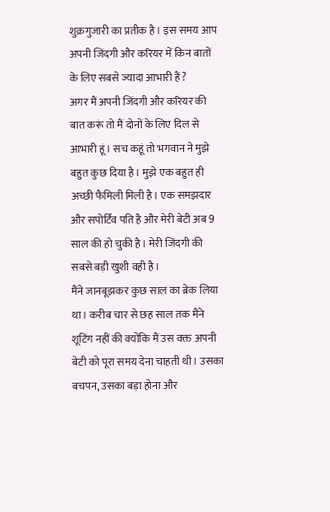शुक्रगुजारी का प्रतीक है। इस समय आप अपनी जिंदगी और करियर में किन बातों के लिए सबसे ज्यादा आभारी हैं?
अगर मैं अपनी जिंदगी और करियर की बात करूं तो मैं दोनों के लिए दिल से आभारी हूं। सच कहूं तो भगवान ने मुझे बहुत कुछ दिया है। मुझे एक बहुत ही अच्छी फैमिली मिली है। एक समझदार और सपोर्टिव पति है और मेरी बेटी अब 9 साल की हो चुकी है। मेरी जिंदगी की सबसे बड़ी खुशी वही है।
मैंने जानबूझकर कुछ साल का ब्रेक लिया था। करीब चार से छह साल तक मैंने शूटिंग नहीं की क्योंकि मैं उस वक्त अपनी बेटी को पूरा समय देना चाहती थी। उसका बचपन, उसका बड़ा होना और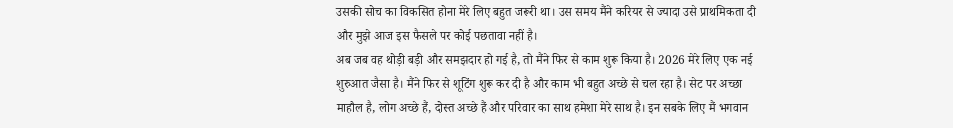उसकी सोच का विकसित होना मेरे लिए बहुत जरूरी था। उस समय मैंने करियर से ज्यादा उसे प्राथमिकता दी और मुझे आज इस फैसले पर कोई पछतावा नहीं है।
अब जब वह थोड़ी बड़ी और समझदार हो गई है, तो मैंने फिर से काम शुरू किया है। 2026 मेरे लिए एक नई शुरुआत जैसा है। मैंने फिर से शूटिंग शुरू कर दी है और काम भी बहुत अच्छे से चल रहा है। सेट पर अच्छा माहौल है, लोग अच्छे हैं, दोस्त अच्छे हैं और परिवार का साथ हमेशा मेरे साथ है। इन सबके लिए मैं भगवान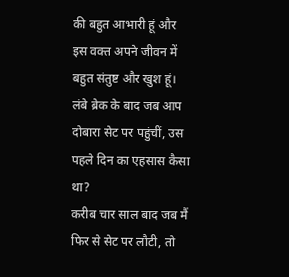की बहुत आभारी हूं और इस वक्त अपने जीवन में बहुत संतुष्ट और खुश हूं।
लंबे ब्रेक के बाद जब आप दोबारा सेट पर पहुंचीं, उस पहले दिन का एहसास कैसा था?
करीब चार साल बाद जब मैं फिर से सेट पर लौटी, तो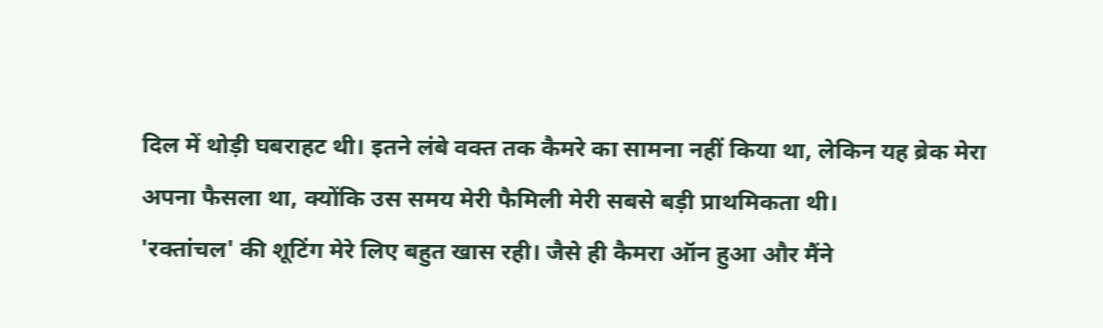दिल में थोड़ी घबराहट थी। इतने लंबे वक्त तक कैमरे का सामना नहीं किया था, लेकिन यह ब्रेक मेरा अपना फैसला था, क्योंकि उस समय मेरी फैमिली मेरी सबसे बड़ी प्राथमिकता थी।
'रक्तांचल' की शूटिंग मेरे लिए बहुत खास रही। जैसे ही कैमरा ऑन हुआ और मैंने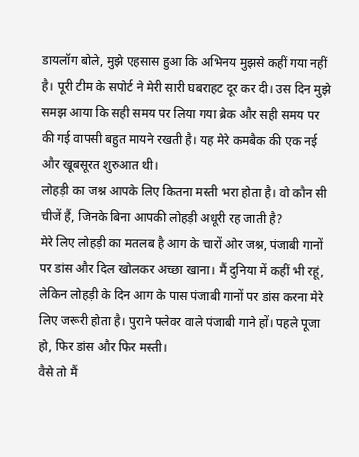डायलॉग बोले, मुझे एहसास हुआ कि अभिनय मुझसे कहीं गया नहीं है। पूरी टीम के सपोर्ट ने मेरी सारी घबराहट दूर कर दी। उस दिन मुझे समझ आया कि सही समय पर लिया गया ब्रेक और सही समय पर की गई वापसी बहुत मायने रखती है। यह मेरे कमबैक की एक नई और खूबसूरत शुरुआत थी।
लोहड़ी का जश्न आपके लिए कितना मस्ती भरा होता है। वो कौन सी चीजें हैं, जिनके बिना आपकी लोहड़ी अधूरी रह जाती है?
मेरे लिए लोहड़ी का मतलब है आग के चारों ओर जश्न, पंजाबी गानों पर डांस और दिल खोलकर अच्छा खाना। मैं दुनिया में कहीं भी रहूं, लेकिन लोहड़ी के दिन आग के पास पंजाबी गानों पर डांस करना मेरे लिए जरूरी होता है। पुराने फ्लेवर वाले पंजाबी गाने हों। पहले पूजा हो, फिर डांस और फिर मस्ती।
वैसे तो मैं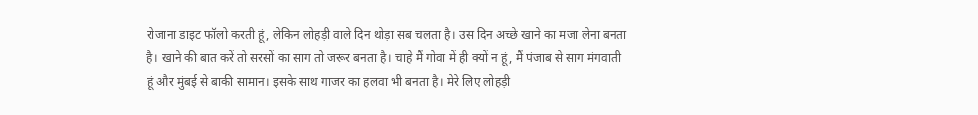रोजाना डाइट फॉलो करती हूं, लेकिन लोहड़ी वाले दिन थोड़ा सब चलता है। उस दिन अच्छे खाने का मजा लेना बनता है। खाने की बात करें तो सरसों का साग तो जरूर बनता है। चाहे मैं गोवा में ही क्यों न हूं, मैं पंजाब से साग मंगवाती हूं और मुंबई से बाकी सामान। इसके साथ गाजर का हलवा भी बनता है। मेरे लिए लोहड़ी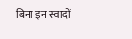बिना इन स्वादों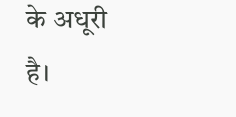के अधूरी है।